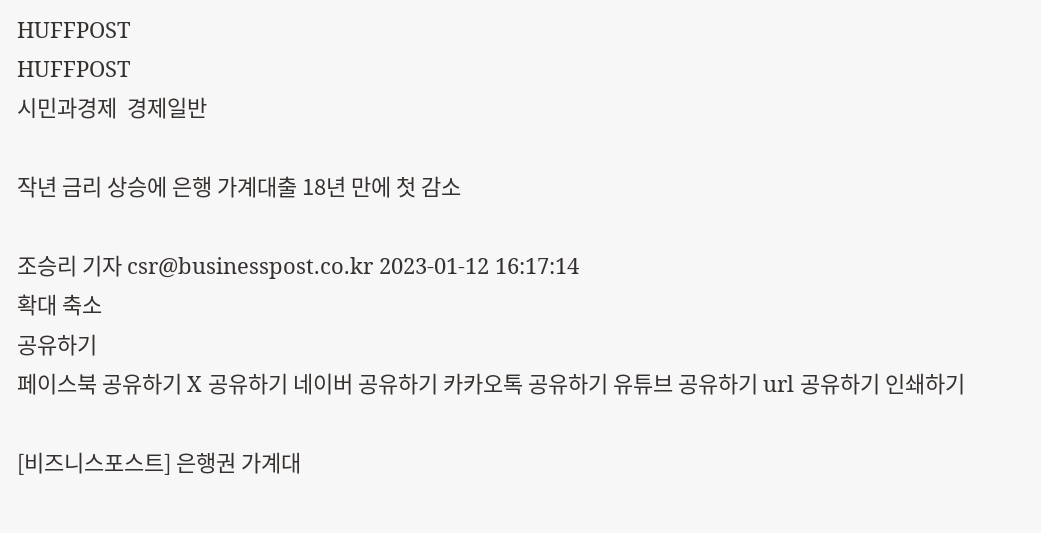HUFFPOST
HUFFPOST
시민과경제  경제일반

작년 금리 상승에 은행 가계대출 18년 만에 첫 감소

조승리 기자 csr@businesspost.co.kr 2023-01-12 16:17:14
확대 축소
공유하기
페이스북 공유하기 X 공유하기 네이버 공유하기 카카오톡 공유하기 유튜브 공유하기 url 공유하기 인쇄하기

[비즈니스포스트] 은행권 가계대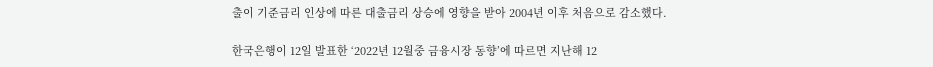출이 기준금리 인상에 따른 대출금리 상승에 영향을 받아 2004년 이후 처음으로 감소했다.

한국은행이 12일 발표한 ‘2022년 12월중 금융시장 동향’에 따르면 지난해 12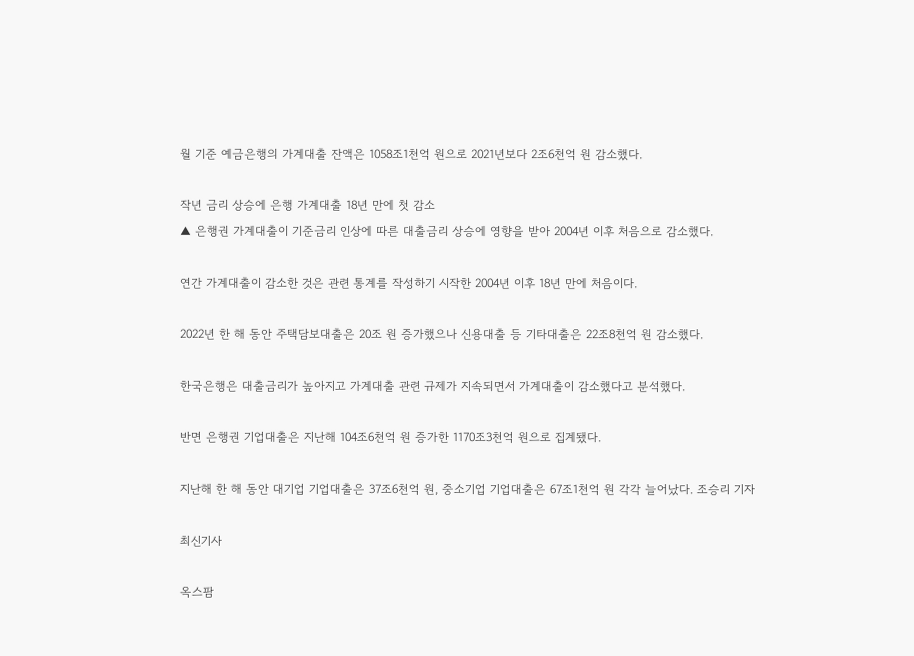월 기준 예금은행의 가계대출 잔액은 1058조1천억 원으로 2021년보다 2조6천억 원 감소했다.

작년 금리 상승에 은행 가계대출 18년 만에 첫 감소
▲ 은행권 가계대출이 기준금리 인상에 따른 대출금리 상승에 영향을 받아 2004년 이후 처음으로 감소했다.

연간 가계대출이 감소한 것은 관련 통계를 작성하기 시작한 2004년 이후 18년 만에 처음이다.

2022년 한 해 동안 주택담보대출은 20조 원 증가했으나 신용대출 등 기타대출은 22조8천억 원 감소했다.

한국은행은 대출금리가 높아지고 가계대출 관련 규제가 지속되면서 가계대출이 감소했다고 분석했다.

반면 은행권 기업대출은 지난해 104조6천억 원 증가한 1170조3천억 원으로 집계됐다.

지난해 한 해 동안 대기업 기업대출은 37조6천억 원, 중소기업 기업대출은 67조1천억 원 각각 늘어났다. 조승리 기자

최신기사

옥스팜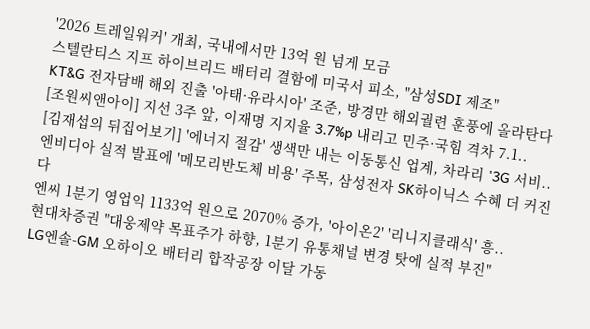'2026 트레일워커' 개최, 국내에서만 13억 원 넘게 모금
스텔란티스 지프 하이브리드 배터리 결함에 미국서 피소, "삼성SDI 제조"
KT&G 전자담배 해외 진출 '아태·유라시아' 조준, 방경만 해외궐련 훈풍에 올라탄다
[조원씨앤아이] 지선 3주 앞, 이재명 지지율 3.7%p 내리고 민주·국힘 격차 7.1..
[김재섭의 뒤집어보기] '에너지 절감' 생색만 내는 이동통신 업계, 차라리 '3G 서비..
엔비디아 실적 발표에 '메모리반도체 비용' 주목, 삼성전자 SK하이닉스 수혜 더 커진다
엔씨 1분기 영업익 1133억 원으로 2070% 증가, '아이온2' '리니지클래식' 흥..
현대차증권 "대웅제약 목표주가 하향, 1분기 유통채널 변경 탓에 실적 부진"
LG엔솔-GM 오하이오 배터리 합작공장 이달 가동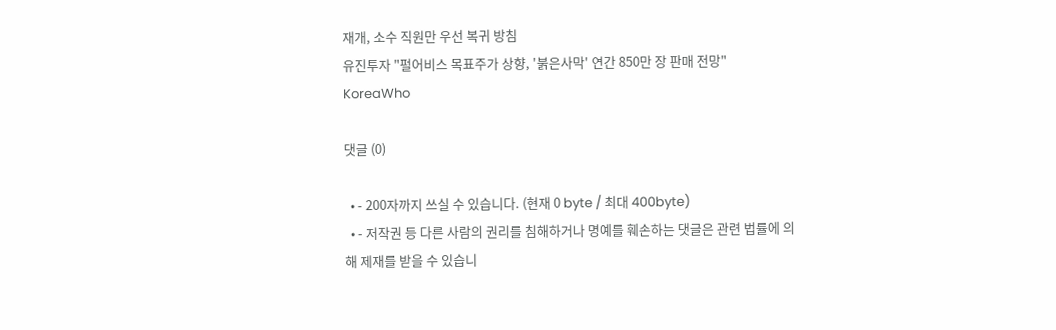재개, 소수 직원만 우선 복귀 방침
유진투자 "펄어비스 목표주가 상향, '붉은사막' 연간 850만 장 판매 전망"
KoreaWho

댓글 (0)

  • - 200자까지 쓰실 수 있습니다. (현재 0 byte / 최대 400byte)
  • - 저작권 등 다른 사람의 권리를 침해하거나 명예를 훼손하는 댓글은 관련 법률에 의해 제재를 받을 수 있습니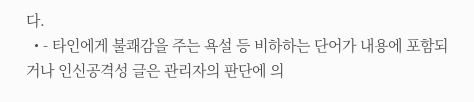다.
  • - 타인에게 불쾌감을 주는 욕설 등 비하하는 단어가 내용에 포함되거나 인신공격성 글은 관리자의 판단에 의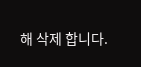해 삭제 합니다.